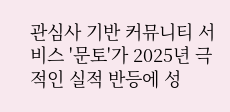관심사 기반 커뮤니티 서비스 '문토'가 2025년 극적인 실적 반등에 성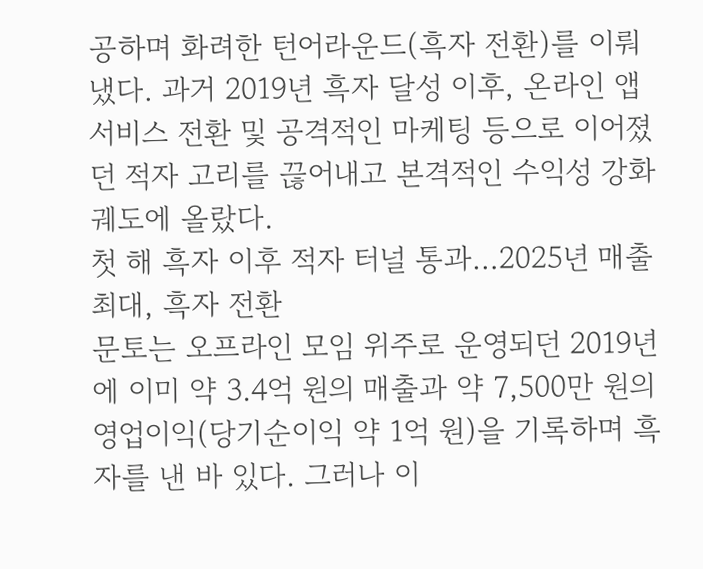공하며 화려한 턴어라운드(흑자 전환)를 이뤄냈다. 과거 2019년 흑자 달성 이후, 온라인 앱 서비스 전환 및 공격적인 마케팅 등으로 이어졌던 적자 고리를 끊어내고 본격적인 수익성 강화 궤도에 올랐다.
첫 해 흑자 이후 적자 터널 통과…2025년 매출 최대, 흑자 전환
문토는 오프라인 모임 위주로 운영되던 2019년에 이미 약 3.4억 원의 매출과 약 7,500만 원의 영업이익(당기순이익 약 1억 원)을 기록하며 흑자를 낸 바 있다. 그러나 이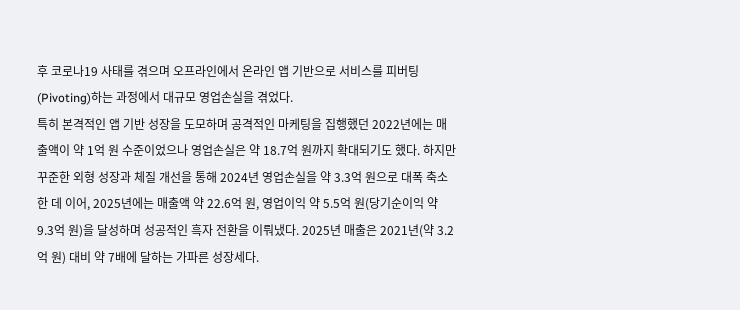후 코로나19 사태를 겪으며 오프라인에서 온라인 앱 기반으로 서비스를 피버팅(Pivoting)하는 과정에서 대규모 영업손실을 겪었다.
특히 본격적인 앱 기반 성장을 도모하며 공격적인 마케팅을 집행했던 2022년에는 매출액이 약 1억 원 수준이었으나 영업손실은 약 18.7억 원까지 확대되기도 했다. 하지만 꾸준한 외형 성장과 체질 개선을 통해 2024년 영업손실을 약 3.3억 원으로 대폭 축소한 데 이어, 2025년에는 매출액 약 22.6억 원, 영업이익 약 5.5억 원(당기순이익 약 9.3억 원)을 달성하며 성공적인 흑자 전환을 이뤄냈다. 2025년 매출은 2021년(약 3.2억 원) 대비 약 7배에 달하는 가파른 성장세다.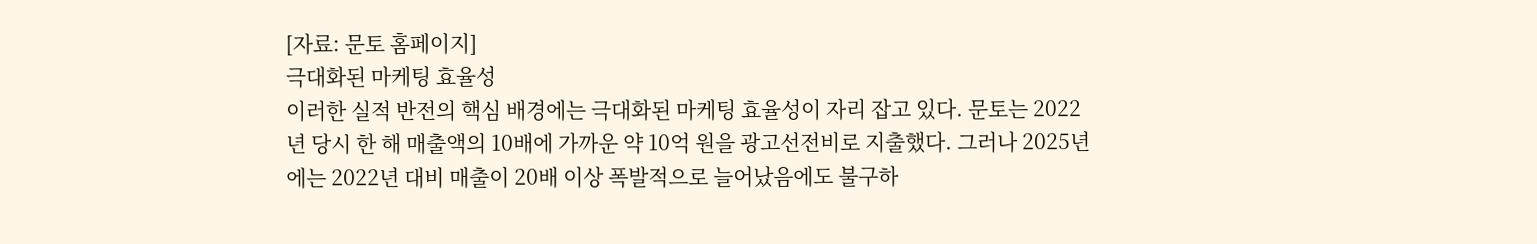[자료: 문토 홈페이지]
극대화된 마케팅 효율성
이러한 실적 반전의 핵심 배경에는 극대화된 마케팅 효율성이 자리 잡고 있다. 문토는 2022년 당시 한 해 매출액의 10배에 가까운 약 10억 원을 광고선전비로 지출했다. 그러나 2025년에는 2022년 대비 매출이 20배 이상 폭발적으로 늘어났음에도 불구하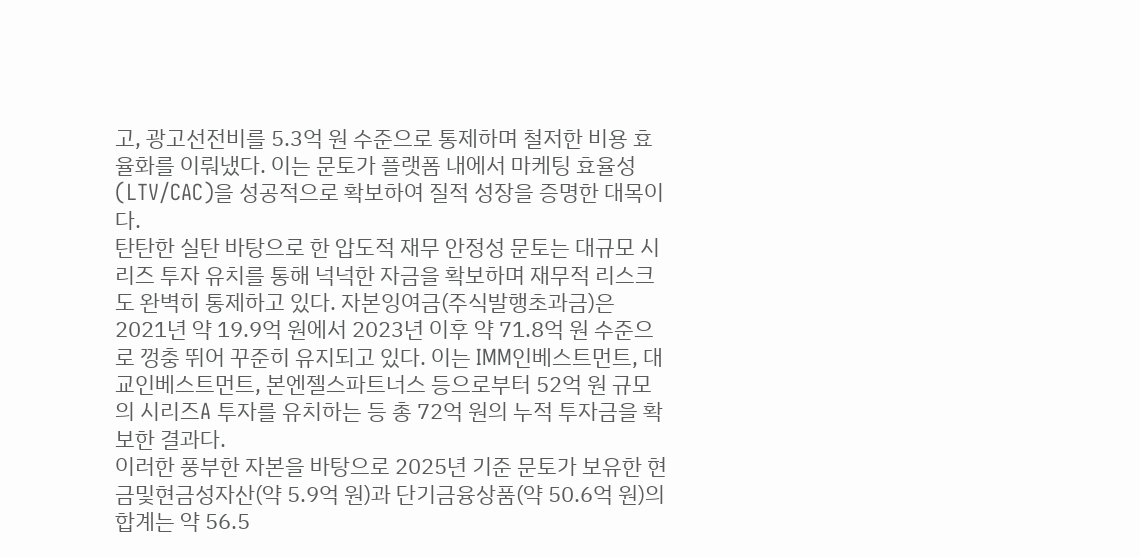고, 광고선전비를 5.3억 원 수준으로 통제하며 철저한 비용 효율화를 이뤄냈다. 이는 문토가 플랫폼 내에서 마케팅 효율성(LTV/CAC)을 성공적으로 확보하여 질적 성장을 증명한 대목이다.
탄탄한 실탄 바탕으로 한 압도적 재무 안정성 문토는 대규모 시리즈 투자 유치를 통해 넉넉한 자금을 확보하며 재무적 리스크도 완벽히 통제하고 있다. 자본잉여금(주식발행초과금)은 2021년 약 19.9억 원에서 2023년 이후 약 71.8억 원 수준으로 껑충 뛰어 꾸준히 유지되고 있다. 이는 IMM인베스트먼트, 대교인베스트먼트, 본엔젤스파트너스 등으로부터 52억 원 규모의 시리즈A 투자를 유치하는 등 총 72억 원의 누적 투자금을 확보한 결과다.
이러한 풍부한 자본을 바탕으로 2025년 기준 문토가 보유한 현금및현금성자산(약 5.9억 원)과 단기금융상품(약 50.6억 원)의 합계는 약 56.5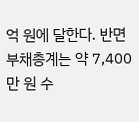억 원에 달한다. 반면 부채총계는 약 7,400만 원 수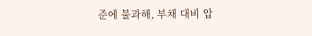준에 불과해, 부채 대비 압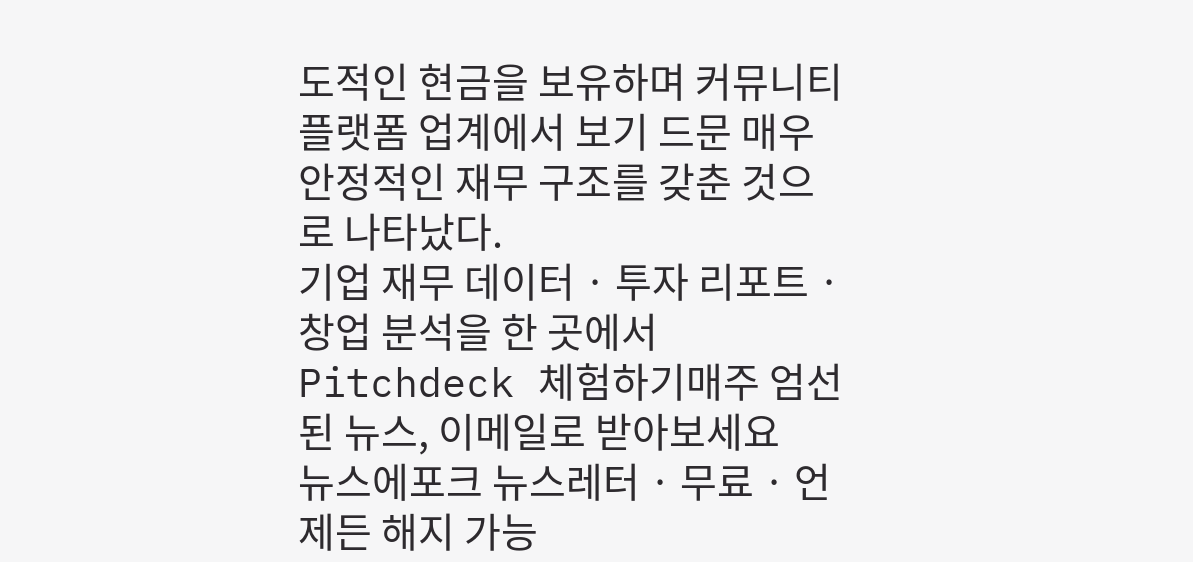도적인 현금을 보유하며 커뮤니티 플랫폼 업계에서 보기 드문 매우 안정적인 재무 구조를 갖춘 것으로 나타났다.
기업 재무 데이터 · 투자 리포트 · 창업 분석을 한 곳에서
Pitchdeck 체험하기매주 엄선된 뉴스, 이메일로 받아보세요
뉴스에포크 뉴스레터 · 무료 · 언제든 해지 가능